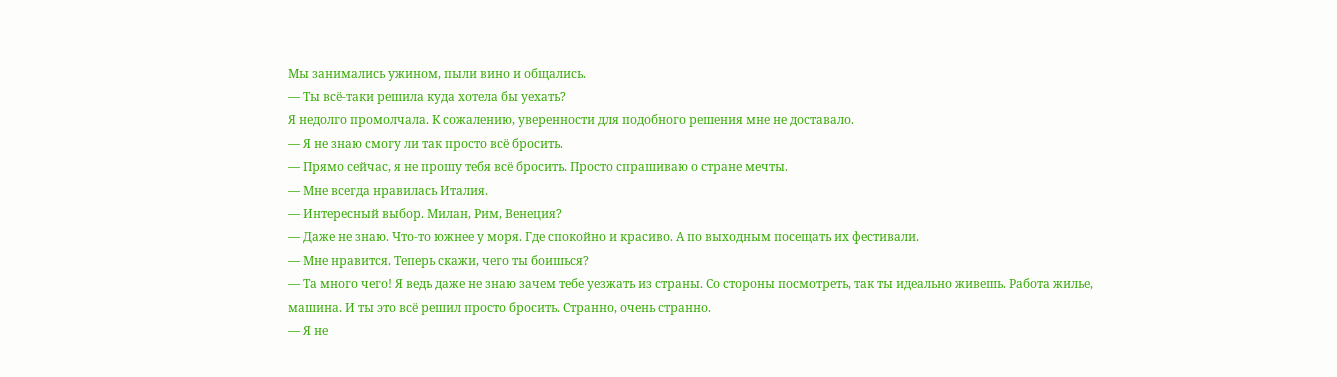Мы занимались ужином, пыли вино и общались.
— Ты всё-таки решила куда хотела бы уехать?
Я недолго промолчала. К сожалению, уверенности для подобного решения мне не доставало.
— Я не знаю смогу ли так просто всё бросить.
— Прямо сейчас, я не прошу тебя всё бросить. Просто спрашиваю о стране мечты.
— Мне всегда нравилась Италия.
— Интересный выбор. Милан, Рим, Венеция?
— Даже не знаю. Что-то южнее у моря. Где спокойно и красиво. А по выходным посещать их фестивали.
— Мне нравится. Теперь скажи, чего ты боишься?
— Та много чего! Я ведь даже не знаю зачем тебе уезжать из страны. Со стороны посмотреть, так ты идеально живешь. Работа жилье, машина. И ты это всё решил просто бросить. Странно, очень странно.
— Я не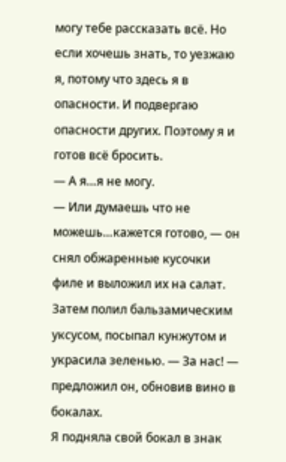могу тебе рассказать всё. Но если хочешь знать, то уезжаю я, потому что здесь я в опасности. И подвергаю опасности других. Поэтому я и готов всё бросить.
— А я…я не могу.
— Или думаешь что не можешь…кажется готово, — он снял обжаренные кусочки филе и выложил их на салат. Затем полил бальзамическим уксусом, посыпал кунжутом и украсила зеленью. — За нас! — предложил он, обновив вино в бокалах.
Я подняла свой бокал в знак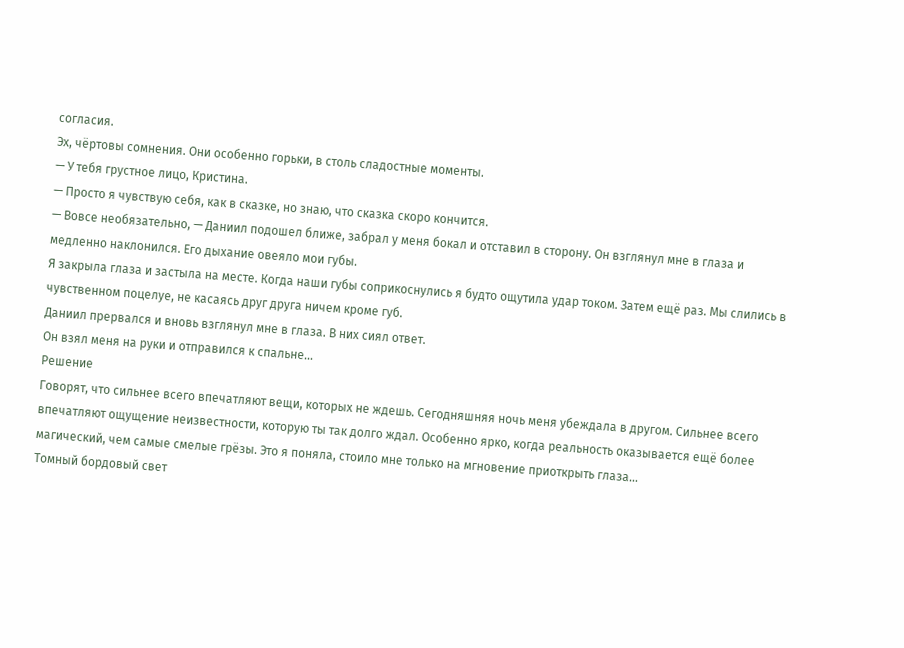согласия.
Эх, чёртовы сомнения. Они особенно горьки, в столь сладостные моменты.
— У тебя грустное лицо, Кристина.
— Просто я чувствую себя, как в сказке, но знаю, что сказка скоро кончится.
— Вовсе необязательно, — Даниил подошел ближе, забрал у меня бокал и отставил в сторону. Он взглянул мне в глаза и медленно наклонился. Его дыхание овеяло мои губы.
Я закрыла глаза и застыла на месте. Когда наши губы соприкоснулись я будто ощутила удар током. Затем ещё раз. Мы слились в чувственном поцелуе, не касаясь друг друга ничем кроме губ.
Даниил прервался и вновь взглянул мне в глаза. В них сиял ответ.
Он взял меня на руки и отправился к спальне…
Решение
Говорят, что сильнее всего впечатляют вещи, которых не ждешь. Сегодняшняя ночь меня убеждала в другом. Сильнее всего впечатляют ощущение неизвестности, которую ты так долго ждал. Особенно ярко, когда реальность оказывается ещё более магический, чем самые смелые грёзы. Это я поняла, стоило мне только на мгновение приоткрыть глаза…
Томный бордовый свет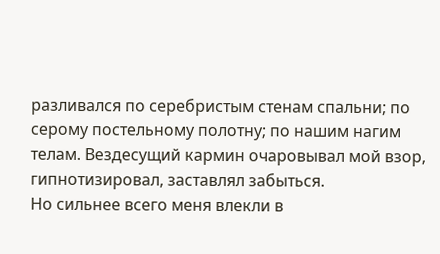разливался по серебристым стенам спальни; по серому постельному полотну; по нашим нагим телам. Вездесущий кармин очаровывал мой взор, гипнотизировал, заставлял забыться.
Но сильнее всего меня влекли в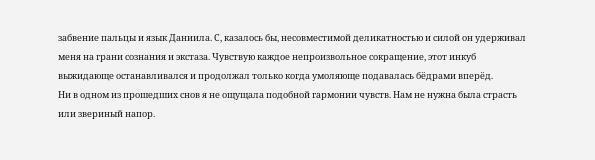забвение пальцы и язык Даниила. С, казалось бы, несовместимой деликатностью и силой он удерживал меня на грани сознания и экстаза. Чувствую каждое непроизвольное сокращение, этот инкуб выжидающе останавливался и продолжал только когда умоляюще подавалась бёдрами вперёд.
Ни в одном из прошедших снов я не ощущала подобной гармонии чувств. Нам не нужна была страсть или звериный напор.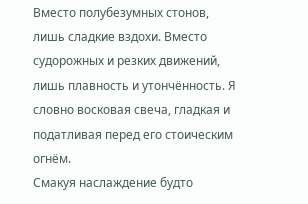Вместо полубезумных стонов, лишь сладкие вздохи. Вместо судорожных и резких движений, лишь плавность и утончённость. Я словно восковая свеча, гладкая и податливая перед его стоическим огнём.
Смакуя наслаждение будто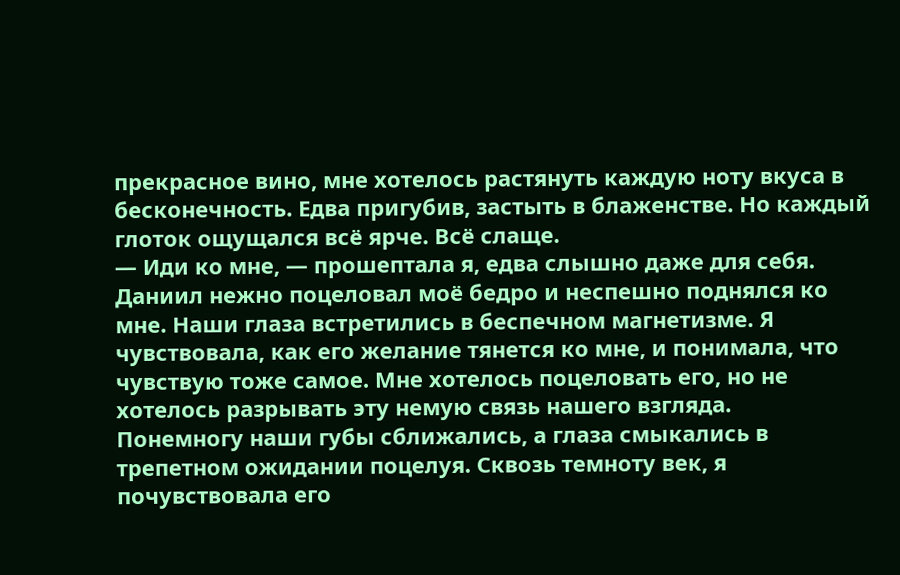прекрасное вино, мне хотелось растянуть каждую ноту вкуса в бесконечность. Едва пригубив, застыть в блаженстве. Но каждый глоток ощущался всё ярче. Всё слаще.
— Иди ко мне, — прошептала я, едва слышно даже для себя.
Даниил нежно поцеловал моё бедро и неспешно поднялся ко мне. Наши глаза встретились в беспечном магнетизме. Я чувствовала, как его желание тянется ко мне, и понимала, что чувствую тоже самое. Мне хотелось поцеловать его, но не хотелось разрывать эту немую связь нашего взгляда.
Понемногу наши губы сближались, а глаза смыкались в трепетном ожидании поцелуя. Сквозь темноту век, я почувствовала его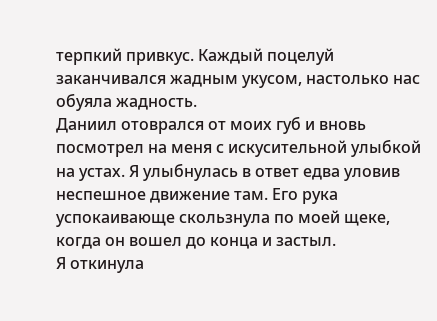терпкий привкус. Каждый поцелуй заканчивался жадным укусом, настолько нас обуяла жадность.
Даниил отоврался от моих губ и вновь посмотрел на меня с искусительной улыбкой на устах. Я улыбнулась в ответ едва уловив неспешное движение там. Его рука успокаивающе скользнула по моей щеке, когда он вошел до конца и застыл.
Я откинула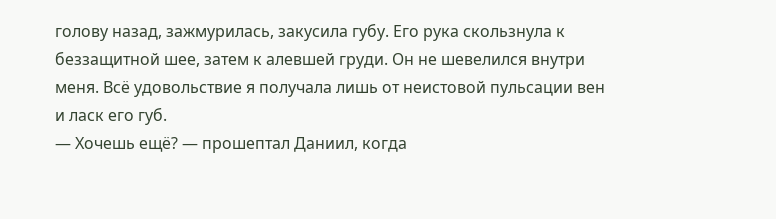голову назад, зажмурилась, закусила губу. Его рука скользнула к беззащитной шее, затем к алевшей груди. Он не шевелился внутри меня. Всё удовольствие я получала лишь от неистовой пульсации вен и ласк его губ.
— Хочешь ещё? — прошептал Даниил, когда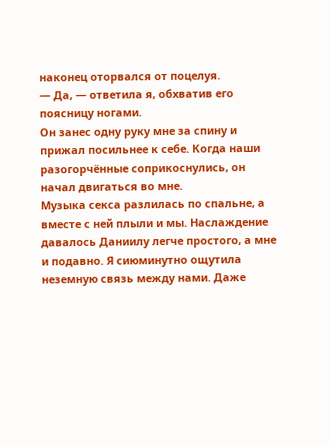наконец оторвался от поцелуя.
— Да, — ответила я, обхватив его поясницу ногами.
Он занес одну руку мне за спину и прижал посильнее к себе. Когда наши разогорчённые соприкоснулись, он начал двигаться во мне.
Музыка секса разлилась по спальне, а вместе с ней плыли и мы. Наслаждение давалось Даниилу легче простого, а мне и подавно. Я сиюминутно ощутила неземную связь между нами. Даже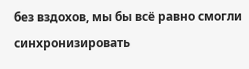без вздохов, мы бы всё равно смогли синхронизировать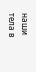наши тела в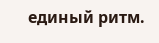единый ритм.